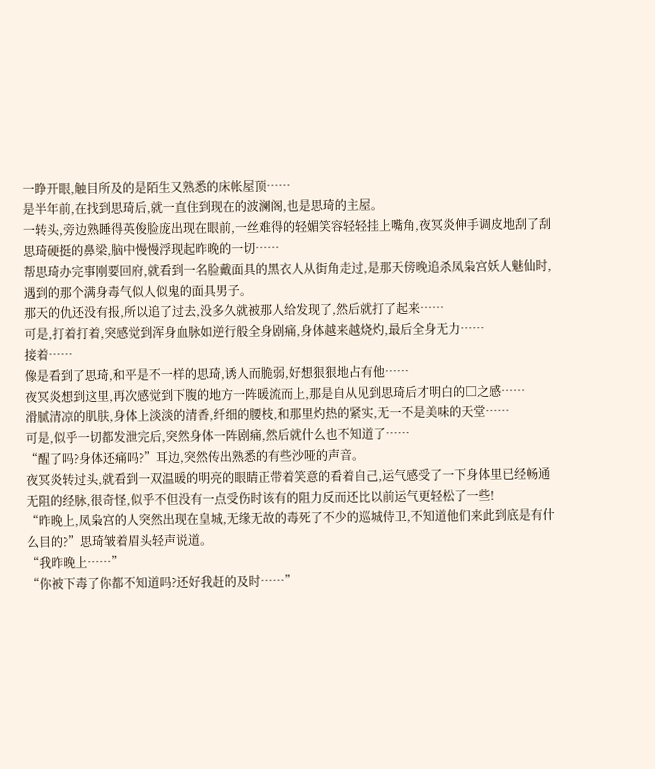一睁开眼,触目所及的是陌生又熟悉的床帐屋顶……
是半年前,在找到思琦后,就一直住到现在的波澜阁,也是思琦的主屋。
一转头,旁边熟睡得英俊脸庞出现在眼前,一丝难得的轻媚笑容轻轻挂上嘴角,夜冥炎伸手调皮地刮了刮思琦硬挺的鼻梁,脑中慢慢浮现起昨晚的一切……
帮思琦办完事刚要回府,就看到一名脸戴面具的黑衣人从街角走过,是那天傍晚追杀凤枭宫妖人魅仙时,遇到的那个满身毒气似人似鬼的面具男子。
那天的仇还没有报,所以追了过去,没多久就被那人给发现了,然后就打了起来……
可是,打着打着,突感觉到浑身血脉如逆行般全身剧痛,身体越来越烧灼,最后全身无力……
接着……
像是看到了思琦,和平是不一样的思琦,诱人而脆弱,好想狠狠地占有他……
夜冥炎想到这里,再次感觉到下腹的地方一阵暖流而上,那是自从见到思琦后才明白的□之感……
滑腻清凉的肌肤,身体上淡淡的清香,纤细的腰枝,和那里灼热的紧实,无一不是美味的天堂……
可是,似乎一切都发泄完后,突然身体一阵剧痛,然后就什么也不知道了……
“醒了吗?身体还痛吗?”耳边,突然传出熟悉的有些沙哑的声音。
夜冥炎转过头,就看到一双温暖的明亮的眼睛正带着笑意的看着自己,运气感受了一下身体里已经畅通无阻的经脉,很奇怪,似乎不但没有一点受伤时该有的阻力反而还比以前运气更轻松了一些!
“昨晚上,凤枭宫的人突然出现在皇城,无缘无故的毒死了不少的巡城侍卫,不知道他们来此到底是有什么目的?”思琦皱着眉头轻声说道。
“我昨晚上……”
“你被下毒了你都不知道吗?还好我赶的及时……”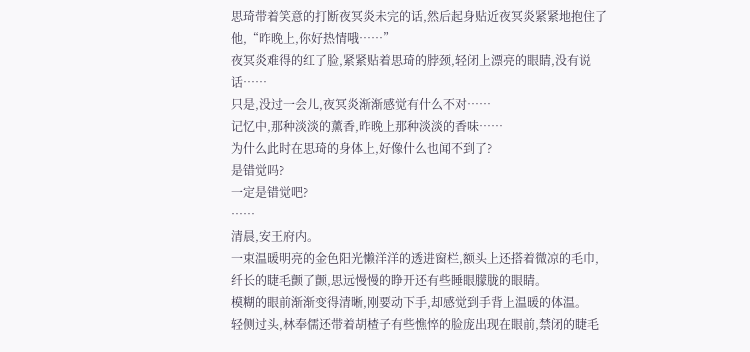思琦带着笑意的打断夜冥炎未完的话,然后起身贴近夜冥炎紧紧地抱住了他,“昨晚上,你好热情哦……”
夜冥炎难得的红了脸,紧紧贴着思琦的脖颈,轻闭上漂亮的眼睛,没有说话……
只是,没过一会儿,夜冥炎渐渐感觉有什么不对……
记忆中,那种淡淡的薰香,昨晚上那种淡淡的香味……
为什么此时在思琦的身体上,好像什么也闻不到了?
是错觉吗?
一定是错觉吧?
……
清晨,安王府内。
一束温暖明亮的金色阳光懒洋洋的透进窗栏,额头上还搭着微凉的毛巾,纤长的睫毛颤了颤,思远慢慢的睁开还有些睡眼朦胧的眼睛。
模糊的眼前渐渐变得清晰,刚要动下手,却感觉到手背上温暖的体温。
轻侧过头,林奉儒还带着胡楂子有些憔悴的脸庞出现在眼前,禁闭的睫毛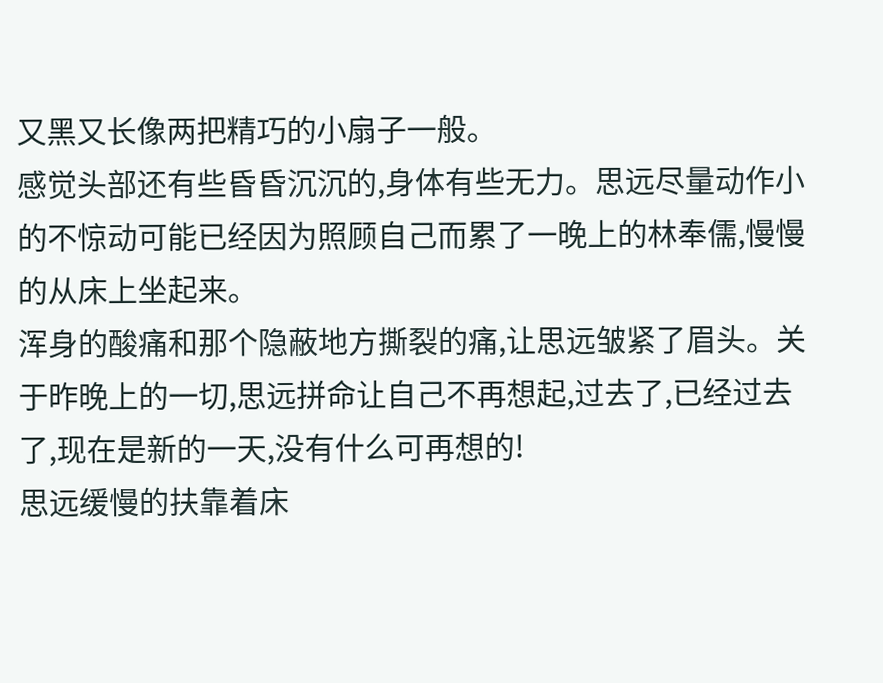又黑又长像两把精巧的小扇子一般。
感觉头部还有些昏昏沉沉的,身体有些无力。思远尽量动作小的不惊动可能已经因为照顾自己而累了一晚上的林奉儒,慢慢的从床上坐起来。
浑身的酸痛和那个隐蔽地方撕裂的痛,让思远皱紧了眉头。关于昨晚上的一切,思远拼命让自己不再想起,过去了,已经过去了,现在是新的一天,没有什么可再想的!
思远缓慢的扶靠着床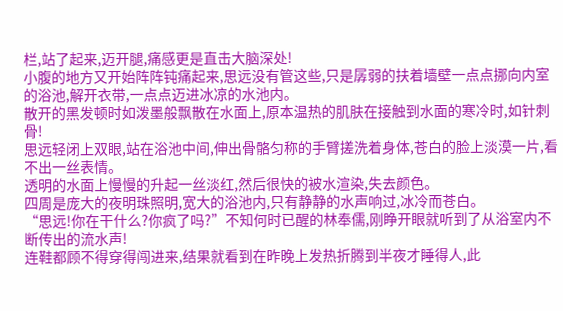栏,站了起来,迈开腿,痛感更是直击大脑深处!
小腹的地方又开始阵阵钝痛起来,思远没有管这些,只是孱弱的扶着墙壁一点点挪向内室的浴池,解开衣带,一点点迈进冰凉的水池内。
散开的黑发顿时如泼墨般飘散在水面上,原本温热的肌肤在接触到水面的寒冷时,如针刺骨!
思远轻闭上双眼,站在浴池中间,伸出骨骼匀称的手臂搓洗着身体,苍白的脸上淡漠一片,看不出一丝表情。
透明的水面上慢慢的升起一丝淡红,然后很快的被水渲染,失去颜色。
四周是庞大的夜明珠照明,宽大的浴池内,只有静静的水声响过,冰冷而苍白。
“思远!你在干什么?你疯了吗?”不知何时已醒的林奉儒,刚睁开眼就听到了从浴室内不断传出的流水声!
连鞋都顾不得穿得闯进来,结果就看到在昨晚上发热折腾到半夜才睡得人,此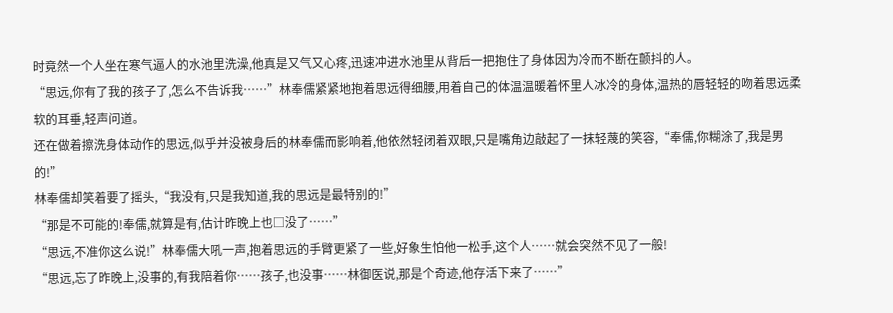时竟然一个人坐在寒气逼人的水池里洗澡,他真是又气又心疼,迅速冲进水池里从背后一把抱住了身体因为冷而不断在颤抖的人。
“思远,你有了我的孩子了,怎么不告诉我……”林奉儒紧紧地抱着思远得细腰,用着自己的体温温暖着怀里人冰冷的身体,温热的唇轻轻的吻着思远柔软的耳垂,轻声问道。
还在做着擦洗身体动作的思远,似乎并没被身后的林奉儒而影响着,他依然轻闭着双眼,只是嘴角边敲起了一抹轻蔑的笑容,“奉儒,你糊涂了,我是男的!”
林奉儒却笑着要了摇头,“我没有,只是我知道,我的思远是最特别的!”
“那是不可能的!奉儒,就算是有,估计昨晚上也□没了……”
“思远,不准你这么说!”林奉儒大吼一声,抱着思远的手臂更紧了一些,好象生怕他一松手,这个人……就会突然不见了一般!
“思远,忘了昨晚上,没事的,有我陪着你……孩子,也没事……林御医说,那是个奇迹,他存活下来了……”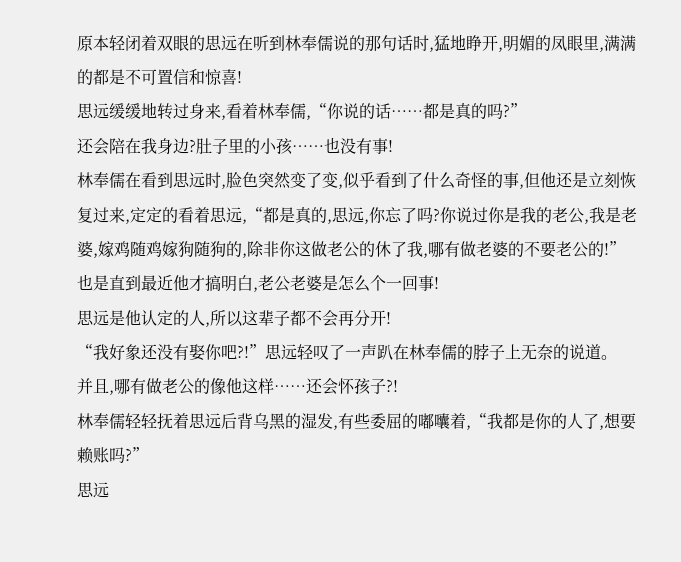原本轻闭着双眼的思远在听到林奉儒说的那句话时,猛地睁开,明媚的凤眼里,满满的都是不可置信和惊喜!
思远缓缓地转过身来,看着林奉儒,“你说的话……都是真的吗?”
还会陪在我身边?肚子里的小孩……也没有事!
林奉儒在看到思远时,脸色突然变了变,似乎看到了什么奇怪的事,但他还是立刻恢复过来,定定的看着思远,“都是真的,思远,你忘了吗?你说过你是我的老公,我是老婆,嫁鸡随鸡嫁狗随狗的,除非你这做老公的休了我,哪有做老婆的不要老公的!”
也是直到最近他才搞明白,老公老婆是怎么个一回事!
思远是他认定的人,所以这辈子都不会再分开!
“我好象还没有娶你吧?!”思远轻叹了一声趴在林奉儒的脖子上无奈的说道。
并且,哪有做老公的像他这样……还会怀孩子?!
林奉儒轻轻抚着思远后背乌黑的湿发,有些委屈的嘟囔着,“我都是你的人了,想要赖账吗?”
思远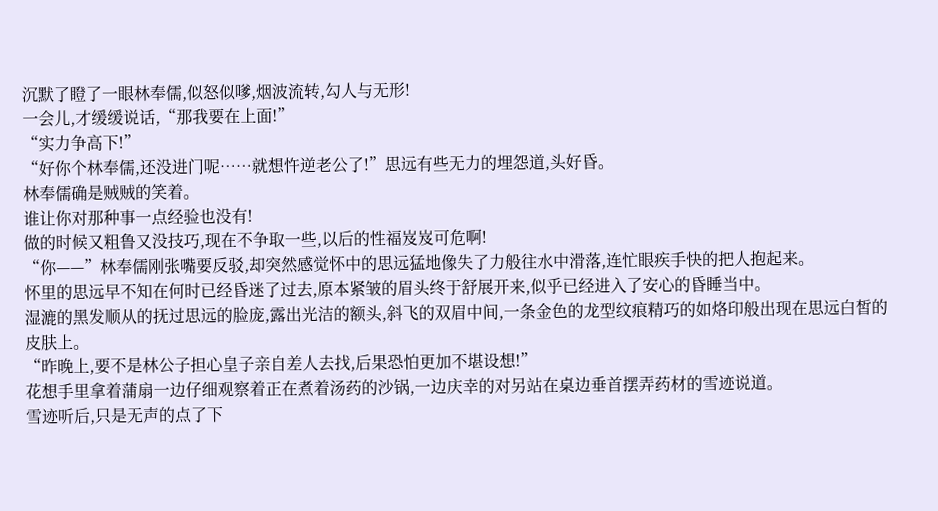沉默了瞪了一眼林奉儒,似怒似嗲,烟波流转,勾人与无形!
一会儿,才缓缓说话,“那我要在上面!”
“实力争高下!”
“好你个林奉儒,还没进门呢……就想忤逆老公了!”思远有些无力的埋怨道,头好昏。
林奉儒确是贼贼的笑着。
谁让你对那种事一点经验也没有!
做的时候又粗鲁又没技巧,现在不争取一些,以后的性福岌岌可危啊!
“你——”林奉儒刚张嘴要反驳,却突然感觉怀中的思远猛地像失了力般往水中滑落,连忙眼疾手快的把人抱起来。
怀里的思远早不知在何时已经昏迷了过去,原本紧皱的眉头终于舒展开来,似乎已经进入了安心的昏睡当中。
湿漉的黑发顺从的抚过思远的脸庞,露出光洁的额头,斜飞的双眉中间,一条金色的龙型纹痕精巧的如烙印般出现在思远白皙的皮肤上。
“昨晚上,要不是林公子担心皇子亲自差人去找,后果恐怕更加不堪设想!”
花想手里拿着蒲扇一边仔细观察着正在煮着汤药的沙锅,一边庆幸的对另站在桌边垂首摆弄药材的雪迹说道。
雪迹听后,只是无声的点了下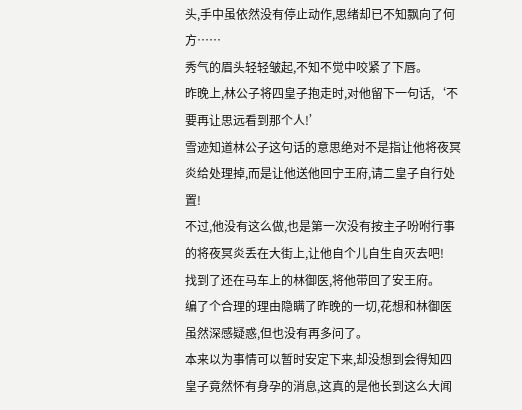头,手中虽依然没有停止动作,思绪却已不知飘向了何方……
秀气的眉头轻轻皱起,不知不觉中咬紧了下唇。
昨晚上,林公子将四皇子抱走时,对他留下一句话,‘不要再让思远看到那个人!’
雪迹知道林公子这句话的意思绝对不是指让他将夜冥炎给处理掉,而是让他送他回宁王府,请二皇子自行处置!
不过,他没有这么做,也是第一次没有按主子吩咐行事的将夜冥炎丢在大街上,让他自个儿自生自灭去吧!
找到了还在马车上的林御医,将他带回了安王府。
编了个合理的理由隐瞒了昨晚的一切,花想和林御医虽然深感疑惑,但也没有再多问了。
本来以为事情可以暂时安定下来,却没想到会得知四皇子竟然怀有身孕的消息,这真的是他长到这么大闻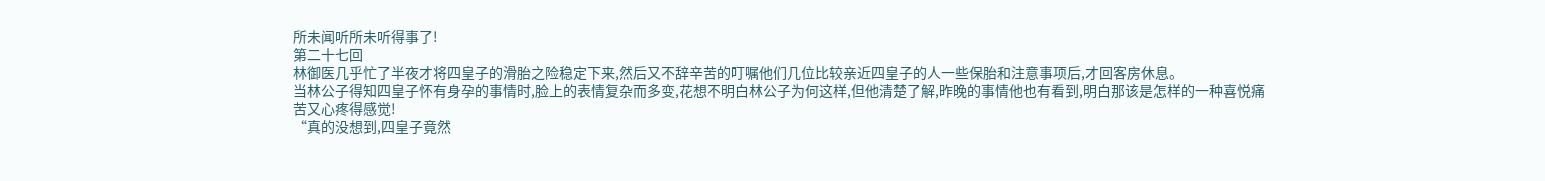所未闻听所未听得事了!
第二十七回
林御医几乎忙了半夜才将四皇子的滑胎之险稳定下来,然后又不辞辛苦的叮嘱他们几位比较亲近四皇子的人一些保胎和注意事项后,才回客房休息。
当林公子得知四皇子怀有身孕的事情时,脸上的表情复杂而多变,花想不明白林公子为何这样,但他清楚了解,昨晚的事情他也有看到,明白那该是怎样的一种喜悦痛苦又心疼得感觉!
“真的没想到,四皇子竟然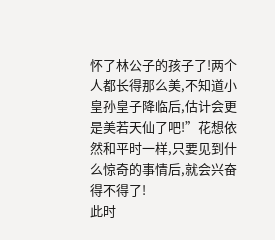怀了林公子的孩子了!两个人都长得那么美,不知道小皇孙皇子降临后,估计会更是美若天仙了吧!”花想依然和平时一样,只要见到什么惊奇的事情后,就会兴奋得不得了!
此时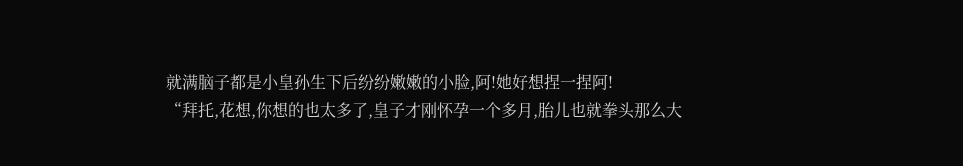就满脑子都是小皇孙生下后纷纷嫩嫩的小脸,阿!她好想捏一捏阿!
“拜托,花想,你想的也太多了,皇子才刚怀孕一个多月,胎儿也就拳头那么大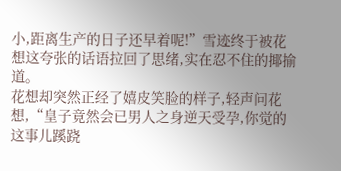小,距离生产的日子还早着呢!”雪迹终于被花想这夸张的话语拉回了思绪,实在忍不住的揶揄道。
花想却突然正经了嬉皮笑脸的样子,轻声问花想,“皇子竟然会已男人之身逆天受孕,你觉的这事儿蹊跷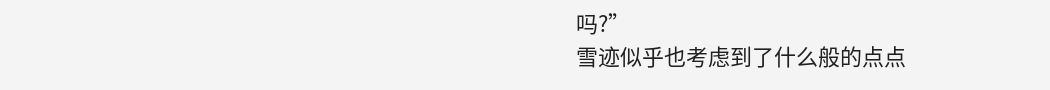吗?”
雪迹似乎也考虑到了什么般的点点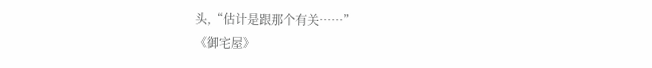头,“估计是跟那个有关……”
《御宅屋》